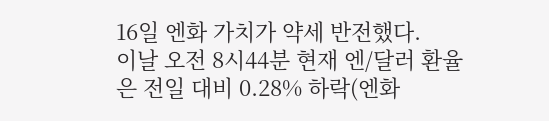16일 엔화 가치가 약세 반전했다.
이날 오전 8시44분 현재 엔/달러 환율은 전일 대비 0.28% 하락(엔화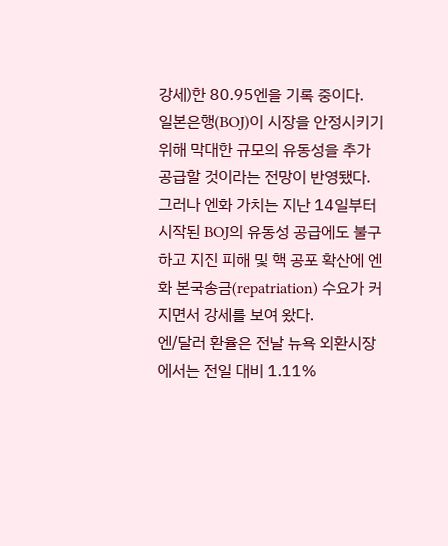강세)한 80.95엔을 기록 중이다.
일본은행(BOJ)이 시장을 안정시키기 위해 막대한 규모의 유동성을 추가 공급할 것이라는 전망이 반영됐다.
그러나 엔화 가치는 지난 14일부터 시작된 BOJ의 유동성 공급에도 불구하고 지진 피해 및 핵 공포 확산에 엔화 본국송금(repatriation) 수요가 커지면서 강세를 보여 왔다.
엔/달러 환율은 전날 뉴욕 외환시장에서는 전일 대비 1.11%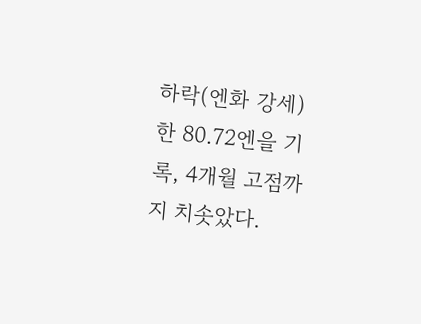하락(엔화 강세)한 80.72엔을 기록, 4개월 고점까지 치솟았다.